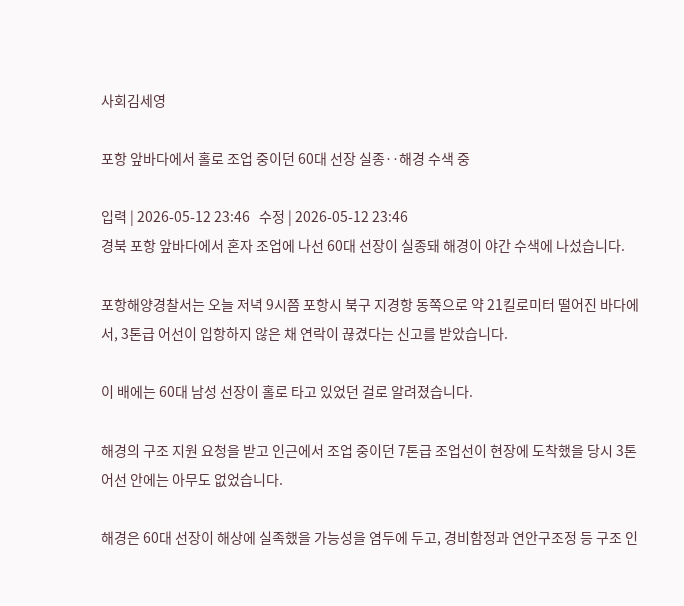사회김세영

포항 앞바다에서 홀로 조업 중이던 60대 선장 실종‥해경 수색 중

입력 | 2026-05-12 23:46   수정 | 2026-05-12 23:46
경북 포항 앞바다에서 혼자 조업에 나선 60대 선장이 실종돼 해경이 야간 수색에 나섰습니다.

포항해양경찰서는 오늘 저녁 9시쯤 포항시 북구 지경항 동쪽으로 약 21킬로미터 떨어진 바다에서, 3톤급 어선이 입항하지 않은 채 연락이 끊겼다는 신고를 받았습니다.

이 배에는 60대 남성 선장이 홀로 타고 있었던 걸로 알려졌습니다.

해경의 구조 지원 요청을 받고 인근에서 조업 중이던 7톤급 조업선이 현장에 도착했을 당시 3톤 어선 안에는 아무도 없었습니다.

해경은 60대 선장이 해상에 실족했을 가능성을 염두에 두고, 경비함정과 연안구조정 등 구조 인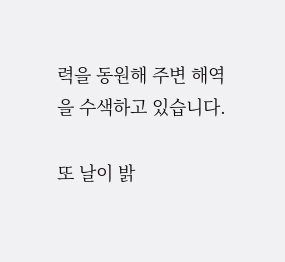력을 동원해 주변 해역을 수색하고 있습니다.

또 날이 밝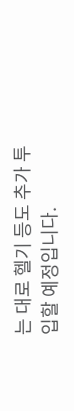는 대로 헬기 등도 추가 투입할 예정입니다.